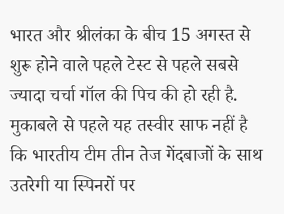भारत और श्रीलंका के बीच 15 अगस्त से शुरू होने वाले पहले टेस्ट से पहले सबसे ज्यादा चर्चा गॉल की पिच की हो रही है. मुकाबले से पहले यह तस्वीर साफ नहीं है कि भारतीय टीम तीन तेज गेंदबाजों के साथ उतरेगी या स्पिनरों पर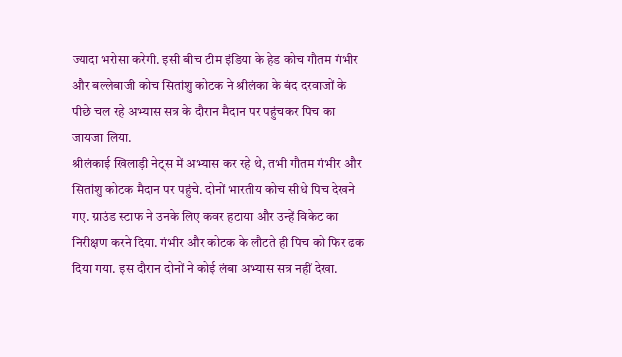ज्यादा भरोसा करेगी. इसी बीच टीम इंडिया के हेड कोच गौतम गंभीर और बल्लेबाजी कोच सितांशु कोटक ने श्रीलंका के बंद दरवाजों के पीछे चल रहे अभ्यास सत्र के दौरान मैदान पर पहुंचकर पिच का जायजा लिया.
श्रीलंकाई खिलाड़ी नेट्स में अभ्यास कर रहे थे, तभी गौतम गंभीर और सितांशु कोटक मैदान पर पहुंचे. दोनों भारतीय कोच सीधे पिच देखने गए. ग्राउंड स्टाफ ने उनके लिए कवर हटाया और उन्हें विकेट का निरीक्षण करने दिया. गंभीर और कोटक के लौटते ही पिच को फिर ढक दिया गया. इस दौरान दोनों ने कोई लंबा अभ्यास सत्र नहीं देखा.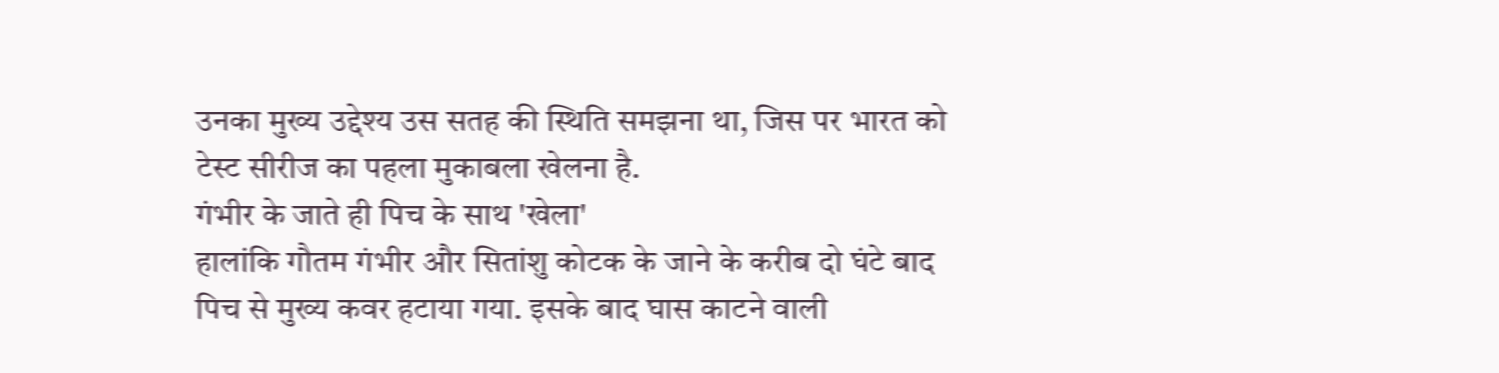उनका मुख्य उद्देश्य उस सतह की स्थिति समझना था, जिस पर भारत को टेस्ट सीरीज का पहला मुकाबला खेलना है.
गंभीर के जाते ही पिच के साथ 'खेला'
हालांकि गौतम गंभीर और सितांशु कोटक के जाने के करीब दो घंटे बाद पिच से मुख्य कवर हटाया गया. इसके बाद घास काटने वाली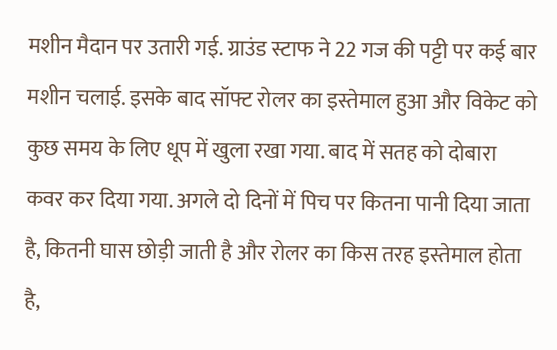मशीन मैदान पर उतारी गई. ग्राउंड स्टाफ ने 22 गज की पट्टी पर कई बार मशीन चलाई. इसके बाद सॉफ्ट रोलर का इस्तेमाल हुआ और विकेट को कुछ समय के लिए धूप में खुला रखा गया. बाद में सतह को दोबारा कवर कर दिया गया. अगले दो दिनों में पिच पर कितना पानी दिया जाता है, कितनी घास छोड़ी जाती है और रोलर का किस तरह इस्तेमाल होता है,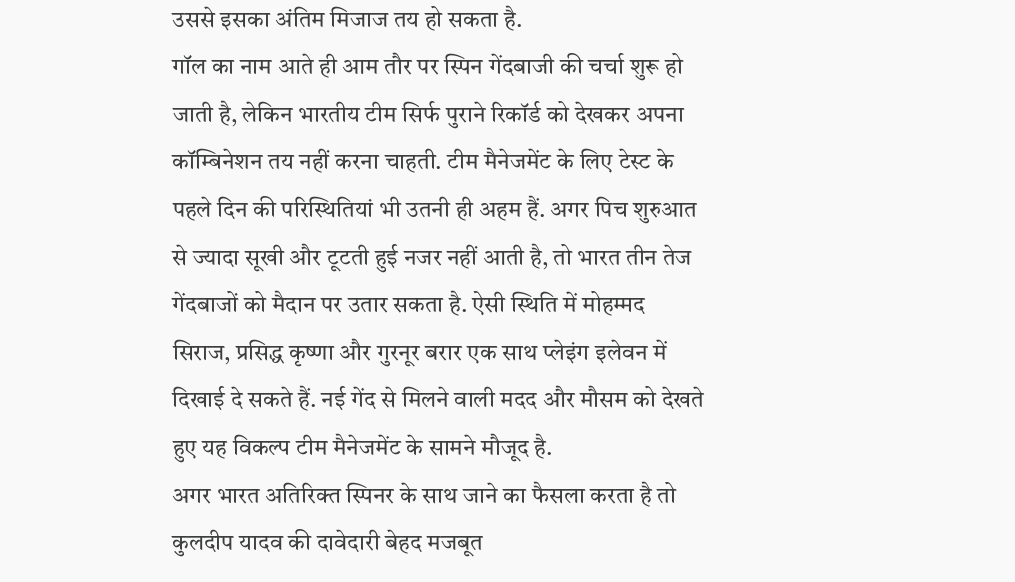उससे इसका अंतिम मिजाज तय हो सकता है.
गॉल का नाम आते ही आम तौर पर स्पिन गेंदबाजी की चर्चा शुरू हो जाती है, लेकिन भारतीय टीम सिर्फ पुराने रिकॉर्ड को देखकर अपना कॉम्बिनेशन तय नहीं करना चाहती. टीम मैनेजमेंट के लिए टेस्ट के पहले दिन की परिस्थितियां भी उतनी ही अहम हैं. अगर पिच शुरुआत से ज्यादा सूखी और टूटती हुई नजर नहीं आती है, तो भारत तीन तेज गेंदबाजों को मैदान पर उतार सकता है. ऐसी स्थिति में मोहम्मद सिराज, प्रसिद्ध कृष्णा और गुरनूर बरार एक साथ प्लेइंग इलेवन में दिखाई दे सकते हैं. नई गेंद से मिलने वाली मदद और मौसम को देखते हुए यह विकल्प टीम मैनेजमेंट के सामने मौजूद है.
अगर भारत अतिरिक्त स्पिनर के साथ जाने का फैसला करता है तो कुलदीप यादव की दावेदारी बेहद मजबूत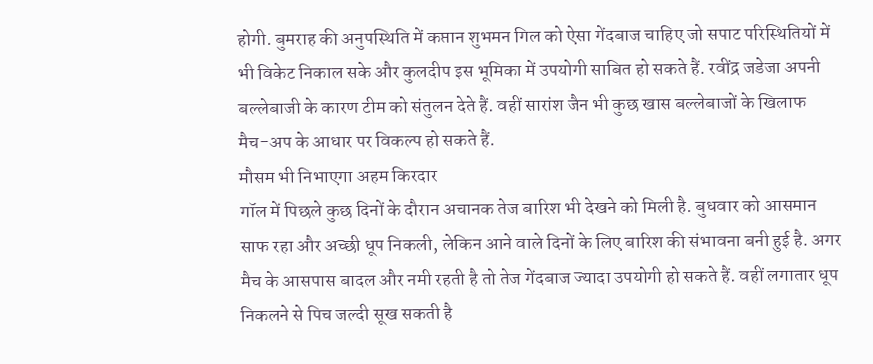होगी. बुमराह की अनुपस्थिति में कप्तान शुभमन गिल को ऐसा गेंदबाज चाहिए जो सपाट परिस्थितियों में भी विकेट निकाल सके और कुलदीप इस भूमिका में उपयोगी साबित हो सकते हैं. रवींद्र जडेजा अपनी बल्लेबाजी के कारण टीम को संतुलन देते हैं. वहीं सारांश जैन भी कुछ खास बल्लेबाजों के खिलाफ मैच-अप के आधार पर विकल्प हो सकते हैं.
मौसम भी निभाएगा अहम किरदार
गॉल में पिछले कुछ दिनों के दौरान अचानक तेज बारिश भी देखने को मिली है. बुधवार को आसमान साफ रहा और अच्छी धूप निकली, लेकिन आने वाले दिनों के लिए बारिश की संभावना बनी हुई है. अगर मैच के आसपास बादल और नमी रहती है तो तेज गेंदबाज ज्यादा उपयोगी हो सकते हैं. वहीं लगातार धूप निकलने से पिच जल्दी सूख सकती है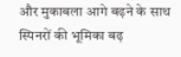और मुकाबला आगे बढ़ने के साथ स्पिनरों की भूमिका बढ़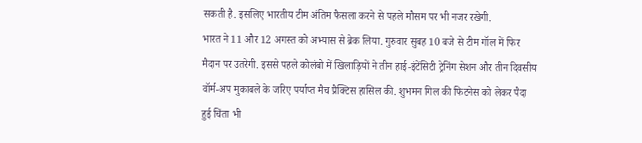सकती है. इसलिए भारतीय टीम अंतिम फैसला करने से पहले मौसम पर भी नजर रखेगी.
भारत ने 11 और 12 अगस्त को अभ्यास से ब्रेक लिया. गुरुवार सुबह 10 बजे से टीम गॉल में फिर मैदान पर उतरेगी. इससे पहले कोलंबो में खिलाड़ियों ने तीन हाई-इंटेंसिटी ट्रेनिंग सेशन और तीन दिवसीय वॉर्म-अप मुकाबले के जरिए पर्याप्त मैच प्रैक्टिस हासिल की. शुभमन गिल की फिटनेस को लेकर पैदा हुई चिंता भी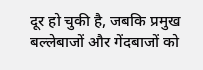दूर हो चुकी है, जबकि प्रमुख बल्लेबाजों और गेंदबाजों को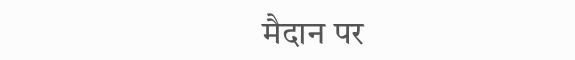मैदान पर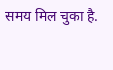समय मिल चुका है.